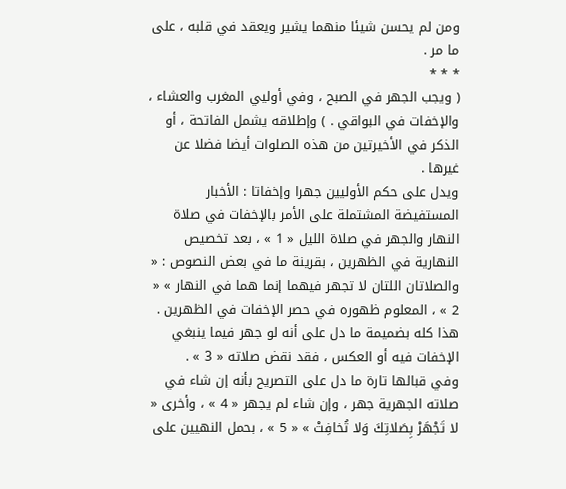ومن لم يحسن شيئا منهما يشير ويعقد في قلبه ، على ما مر .
* * *
( ويجب الجهر في الصبح ، وفي أوليي المغرب والعشاء ، والإخفات في البواقي . ) وإطلاقه يشمل الفاتحة ، أو الذكر في الأخيرتين من هذه الصلوات أيضا فضلا عن غيرها .
ويدل على حكم الأوليين جهرا وإخفاتا : الأخبار المستفيضة المشتملة على الأمر بالإخفات في صلاة النهار والجهر في صلاة الليل « 1 » ، بعد تخصيص النهارية في الظهرين ، بقرينة ما في بعض النصوص : « والصلاتان اللتان لا تجهر فيهما إنما هما في النهار » « 2 » ، المعلوم ظهوره في حصر الإخفات في الظهرين .
هذا كله بضميمة ما دل على أنه لو جهر فيما ينبغي الإخفات فيه أو العكس ، فقد نقض صلاته « 3 » .
وفي قبالها تارة ما دل على التصريح بأنه إن شاء في صلاته الجهرية جهر ، وإن شاء لم يجهر « 4 » ، وأخرى « لا تَجْهَرْ بِصَلاتِكَ وَلا تُخافِتْ » « 5 » ، بحمل النهيين على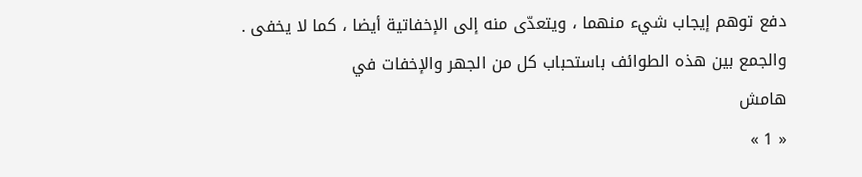دفع توهم إيجاب شيء منهما ، ويتعدّى منه إلى الإخفاتية أيضا ، كما لا يخفى .
والجمع بين هذه الطوائف باستحباب كل من الجهر والإخفات في
هامش
« 1 »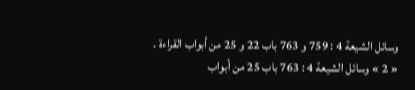وسائل الشيعة 4 : 759 و 763 باب 22 و 25 من أبواب القراءة .
« 2 » وسائل الشيعة 4 : 763 باب 25 من أبواب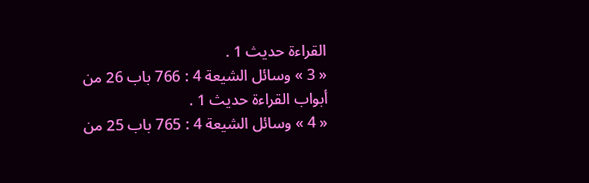القراءة حديث 1 .
« 3 » وسائل الشيعة 4 : 766 باب 26 من أبواب القراءة حديث 1 .
« 4 » وسائل الشيعة 4 : 765 باب 25 من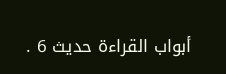أبواب القراءة حديث 6 .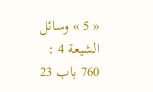« 5 » وسائل الشيعة 4 : 760 باب 23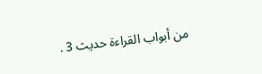من أبواب القراءة حديث 3 .